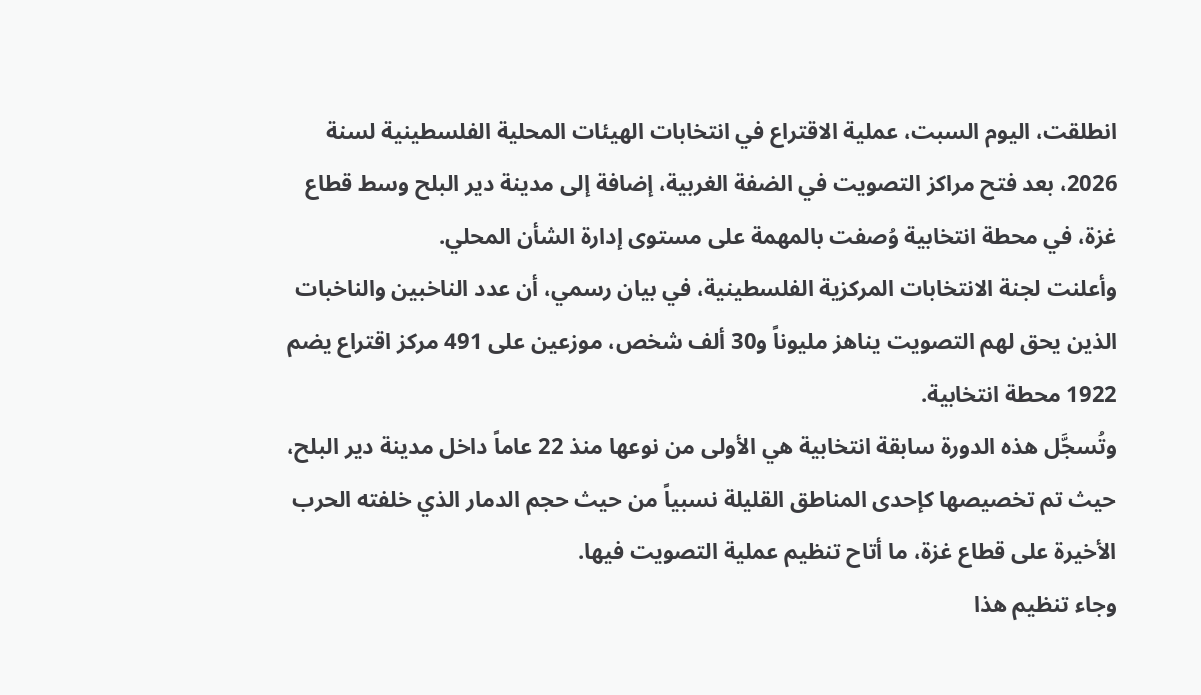انطلقت، اليوم السبت، عملية الاقتراع في انتخابات الهيئات المحلية الفلسطينية لسنة 2026، بعد فتح مراكز التصويت في الضفة الغربية، إضافة إلى مدينة دير البلح وسط قطاع غزة، في محطة انتخابية وُصفت بالمهمة على مستوى إدارة الشأن المحلي.
وأعلنت لجنة الانتخابات المركزية الفلسطينية، في بيان رسمي، أن عدد الناخبين والناخبات الذين يحق لهم التصويت يناهز مليوناً و30 ألف شخص، موزعين على 491 مركز اقتراع يضم 1922 محطة انتخابية.
وتُسجَّل هذه الدورة سابقة انتخابية هي الأولى من نوعها منذ 22 عاماً داخل مدينة دير البلح، حيث تم تخصيصها كإحدى المناطق القليلة نسبياً من حيث حجم الدمار الذي خلفته الحرب الأخيرة على قطاع غزة، ما أتاح تنظيم عملية التصويت فيها.
وجاء تنظيم هذا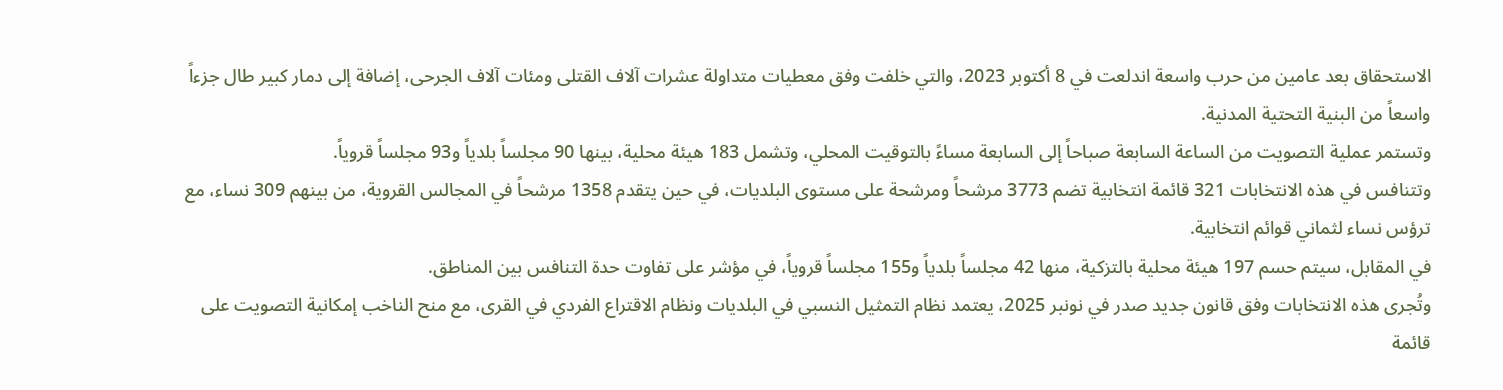الاستحقاق بعد عامين من حرب واسعة اندلعت في 8 أكتوبر 2023، والتي خلفت وفق معطيات متداولة عشرات آلاف القتلى ومئات آلاف الجرحى، إضافة إلى دمار كبير طال جزءاً واسعاً من البنية التحتية المدنية.
وتستمر عملية التصويت من الساعة السابعة صباحاً إلى السابعة مساءً بالتوقيت المحلي، وتشمل 183 هيئة محلية، بينها 90 مجلساً بلدياً و93 مجلساً قروياً.
وتتنافس في هذه الانتخابات 321 قائمة انتخابية تضم 3773 مرشحاً ومرشحة على مستوى البلديات، في حين يتقدم 1358 مرشحاً في المجالس القروية، من بينهم 309 نساء، مع ترؤس نساء لثماني قوائم انتخابية.
في المقابل، سيتم حسم 197 هيئة محلية بالتزكية، منها 42 مجلساً بلدياً و155 مجلساً قروياً، في مؤشر على تفاوت حدة التنافس بين المناطق.
وتُجرى هذه الانتخابات وفق قانون جديد صدر في نونبر 2025، يعتمد نظام التمثيل النسبي في البلديات ونظام الاقتراع الفردي في القرى، مع منح الناخب إمكانية التصويت على قائمة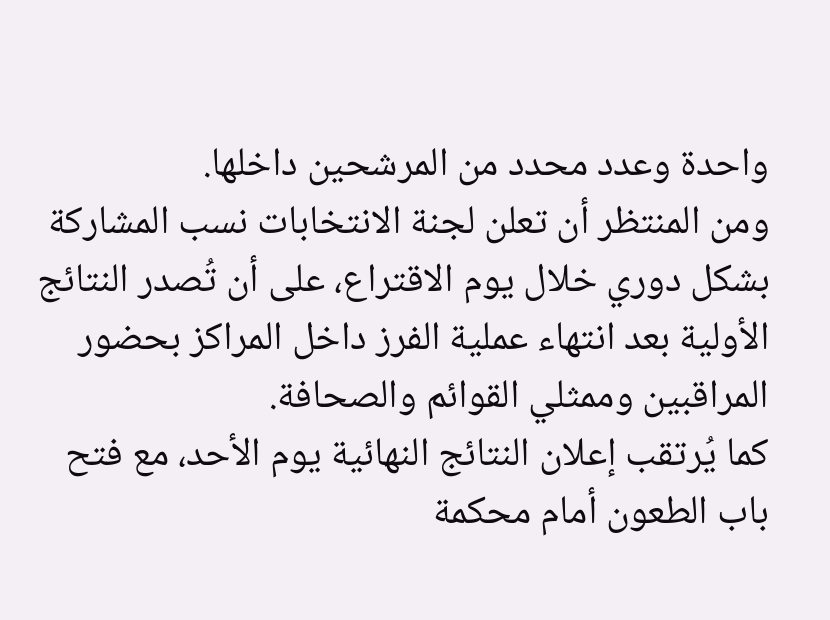واحدة وعدد محدد من المرشحين داخلها.
ومن المنتظر أن تعلن لجنة الانتخابات نسب المشاركة بشكل دوري خلال يوم الاقتراع، على أن تُصدر النتائج الأولية بعد انتهاء عملية الفرز داخل المراكز بحضور المراقبين وممثلي القوائم والصحافة.
كما يُرتقب إعلان النتائج النهائية يوم الأحد، مع فتح باب الطعون أمام محكمة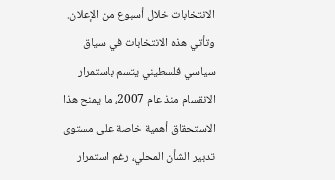الانتخابات خلال أسبوع من الإعلان.
وتأتي هذه الانتخابات في سياق سياسي فلسطيني يتسم باستمرار الانقسام منذ عام 2007، ما يمنح هذا الاستحقاق أهمية خاصة على مستوى تدبير الشأن المحلي، رغم استمرار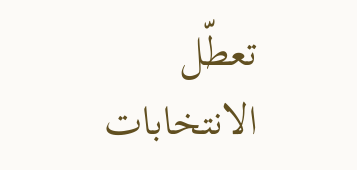تعطّل الانتخابات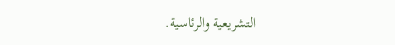التشريعية والرئاسية.